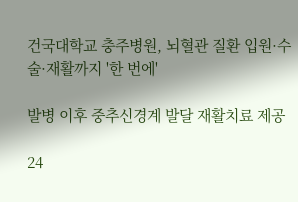건국대학교 충주병원, 뇌혈관 질환 입원·수술·재활까지 '한 번에'

발병 이후 중추신경계 발달 재활치료 제공

24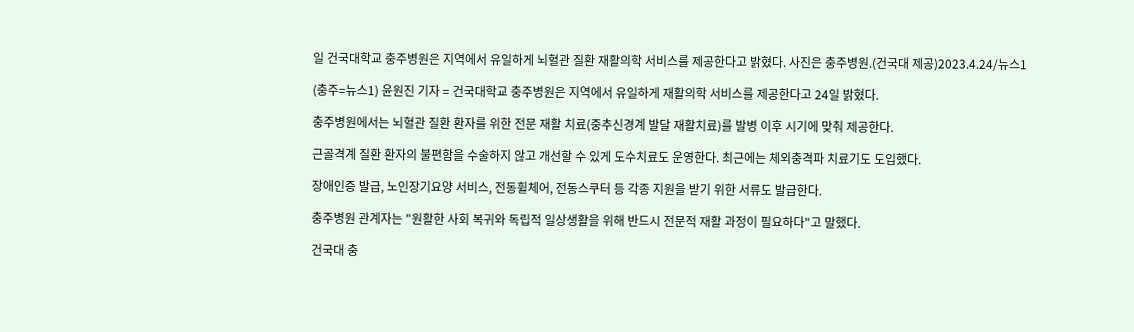일 건국대학교 충주병원은 지역에서 유일하게 뇌혈관 질환 재활의학 서비스를 제공한다고 밝혔다. 사진은 충주병원.(건국대 제공)2023.4.24/뉴스1

(충주=뉴스1) 윤원진 기자 = 건국대학교 충주병원은 지역에서 유일하게 재활의학 서비스를 제공한다고 24일 밝혔다.

충주병원에서는 뇌혈관 질환 환자를 위한 전문 재활 치료(중추신경계 발달 재활치료)를 발병 이후 시기에 맞춰 제공한다.

근골격계 질환 환자의 불편함을 수술하지 않고 개선할 수 있게 도수치료도 운영한다. 최근에는 체외충격파 치료기도 도입했다.

장애인증 발급, 노인장기요양 서비스, 전동휠체어, 전동스쿠터 등 각종 지원을 받기 위한 서류도 발급한다.

충주병원 관계자는 "원활한 사회 복귀와 독립적 일상생활을 위해 반드시 전문적 재활 과정이 필요하다"고 말했다.

건국대 충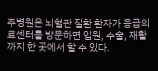주병원은 뇌혈관 질환 환자가 응급의료센터를 방문하면 입원, 수술, 재활까지 한 곳에서 할 수 있다.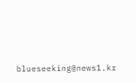blueseeking@news1.kr